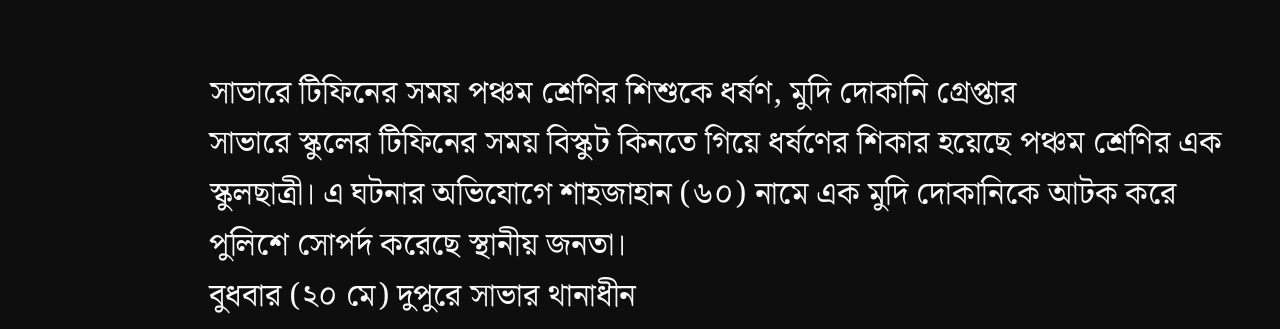সাভারে টিফিনের সময় পঞ্চম শ্রেণির শিশুকে ধর্ষণ, মুদি দোকানি গ্রেপ্তার
সাভারে স্কুলের টিফিনের সময় বিস্কুট কিনতে গিয়ে ধর্ষণের শিকার হয়েছে পঞ্চম শ্রেণির এক স্কুলছাত্রী। এ ঘটনার অভিযোগে শাহজাহান (৬০) নামে এক মুদি দোকানিকে আটক করে পুলিশে সোপর্দ করেছে স্থানীয় জনতা।
বুধবার (২০ মে) দুপুরে সাভার থানাধীন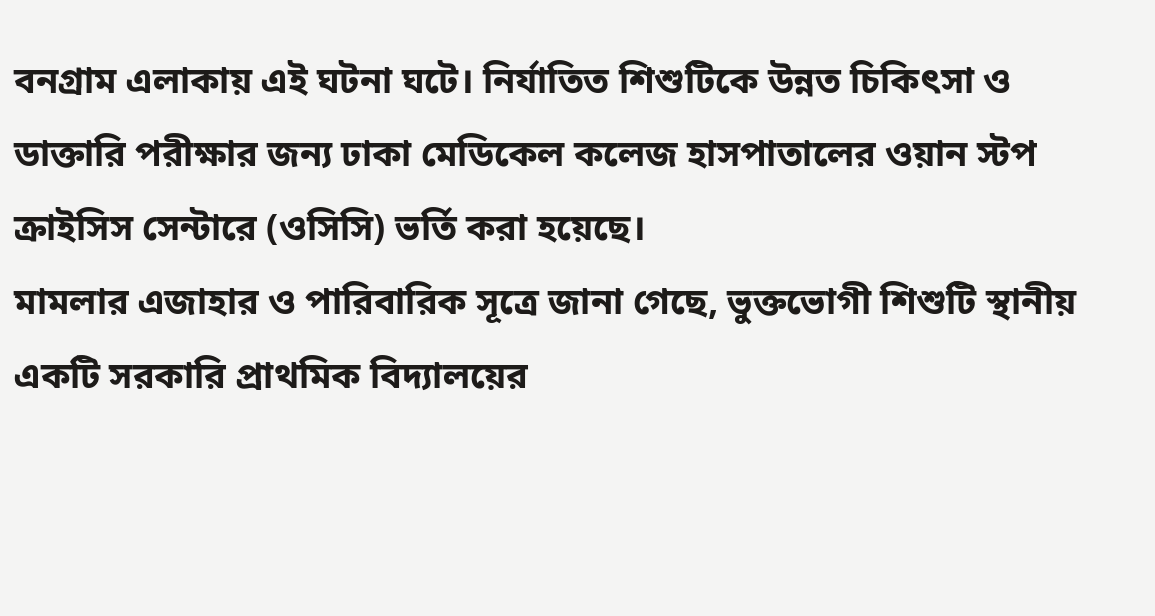বনগ্রাম এলাকায় এই ঘটনা ঘটে। নির্যাতিত শিশুটিকে উন্নত চিকিৎসা ও ডাক্তারি পরীক্ষার জন্য ঢাকা মেডিকেল কলেজ হাসপাতালের ওয়ান স্টপ ক্রাইসিস সেন্টারে (ওসিসি) ভর্তি করা হয়েছে।
মামলার এজাহার ও পারিবারিক সূত্রে জানা গেছে, ভুক্তভোগী শিশুটি স্থানীয় একটি সরকারি প্রাথমিক বিদ্যালয়ের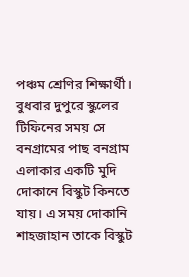পঞ্চম শ্রেণির শিক্ষার্থী। বুধবার দুপুরে স্কুলের টিফিনের সময় সে বনগ্রামের পাছ বনগ্রাম এলাকার একটি মুদি দোকানে বিস্কুট কিনতে যায়। এ সময় দোকানি শাহজাহান তাকে বিস্কুট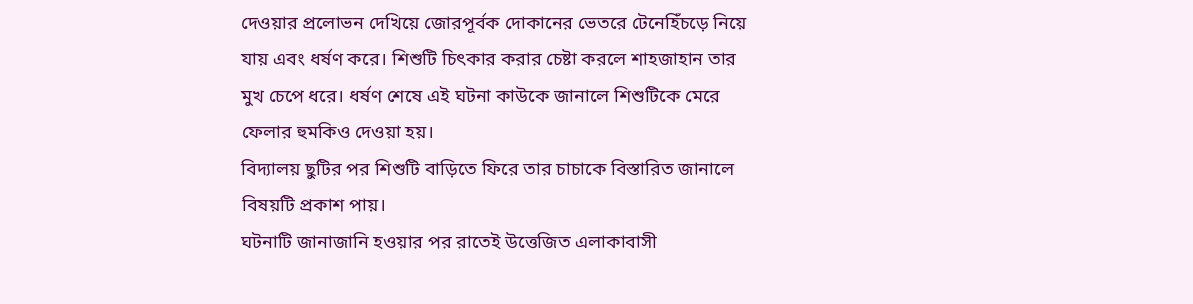দেওয়ার প্রলোভন দেখিয়ে জোরপূর্বক দোকানের ভেতরে টেনেহিঁচড়ে নিয়ে যায় এবং ধর্ষণ করে। শিশুটি চিৎকার করার চেষ্টা করলে শাহজাহান তার মুখ চেপে ধরে। ধর্ষণ শেষে এই ঘটনা কাউকে জানালে শিশুটিকে মেরে ফেলার হুমকিও দেওয়া হয়।
বিদ্যালয় ছুটির পর শিশুটি বাড়িতে ফিরে তার চাচাকে বিস্তারিত জানালে বিষয়টি প্রকাশ পায়।
ঘটনাটি জানাজানি হওয়ার পর রাতেই উত্তেজিত এলাকাবাসী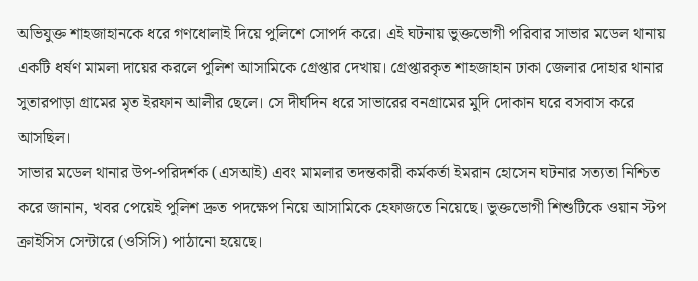অভিযুক্ত শাহজাহানকে ধরে গণধোলাই দিয়ে পুলিশে সোপর্দ করে। এই ঘটনায় ভুক্তভোগী পরিবার সাভার মডেল থানায় একটি ধর্ষণ মামলা দায়ের করলে পুলিশ আসামিকে গ্রেপ্তার দেখায়। গ্রেপ্তারকৃত শাহজাহান ঢাকা জেলার দোহার থানার সুতারপাড়া গ্রামের মৃত ইরফান আলীর ছেলে। সে দীর্ঘদিন ধরে সাভারের বনগ্রামের মুদি দোকান ঘরে বসবাস করে আসছিল।
সাভার মডেল থানার উপ-পরিদর্শক (এসআই) এবং মামলার তদন্তকারী কর্মকর্তা ইমরান হোসেন ঘটনার সত্যতা নিশ্চিত করে জানান, খবর পেয়েই পুলিশ দ্রুত পদক্ষেপ নিয়ে আসামিকে হেফাজতে নিয়েছে। ভুক্তভোগী শিশুটিকে ওয়ান স্টপ ক্রাইসিস সেন্টারে (ওসিসি) পাঠানো হয়েছে।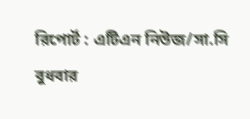রিপোর্ট : এটিএন নিউজ/সা.সি
বুধবার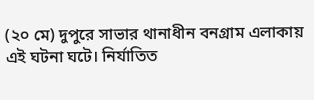(২০ মে) দুপুরে সাভার থানাধীন বনগ্রাম এলাকায় এই ঘটনা ঘটে। নির্যাতিত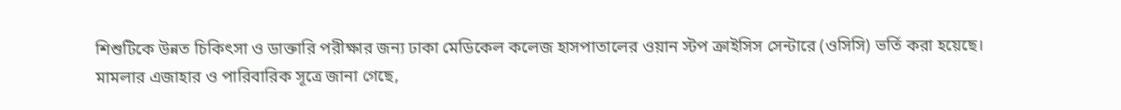শিশুটিকে উন্নত চিকিৎসা ও ডাক্তারি পরীক্ষার জন্য ঢাকা মেডিকেল কলেজ হাসপাতালের ওয়ান স্টপ ক্রাইসিস সেন্টারে (ওসিসি) ভর্তি করা হয়েছে।
মামলার এজাহার ও পারিবারিক সূত্রে জানা গেছে,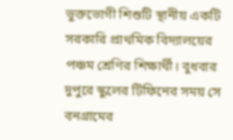ভুক্তভোগী শিশুটি স্থানীয় একটি সরকারি প্রাথমিক বিদ্যালয়ের পঞ্চম শ্রেণির শিক্ষার্থী। বুধবার দুপুরে স্কুলের টিফিনের সময় সে বনগ্রামের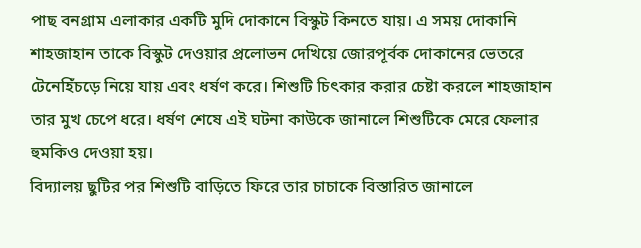পাছ বনগ্রাম এলাকার একটি মুদি দোকানে বিস্কুট কিনতে যায়। এ সময় দোকানি শাহজাহান তাকে বিস্কুট দেওয়ার প্রলোভন দেখিয়ে জোরপূর্বক দোকানের ভেতরে টেনেহিঁচড়ে নিয়ে যায় এবং ধর্ষণ করে। শিশুটি চিৎকার করার চেষ্টা করলে শাহজাহান তার মুখ চেপে ধরে। ধর্ষণ শেষে এই ঘটনা কাউকে জানালে শিশুটিকে মেরে ফেলার হুমকিও দেওয়া হয়।
বিদ্যালয় ছুটির পর শিশুটি বাড়িতে ফিরে তার চাচাকে বিস্তারিত জানালে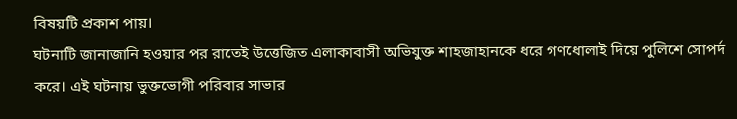বিষয়টি প্রকাশ পায়।
ঘটনাটি জানাজানি হওয়ার পর রাতেই উত্তেজিত এলাকাবাসী অভিযুক্ত শাহজাহানকে ধরে গণধোলাই দিয়ে পুলিশে সোপর্দ করে। এই ঘটনায় ভুক্তভোগী পরিবার সাভার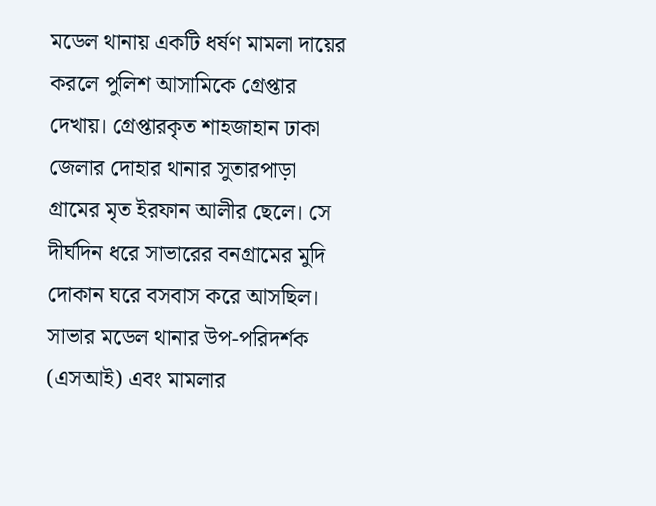মডেল থানায় একটি ধর্ষণ মামলা দায়ের করলে পুলিশ আসামিকে গ্রেপ্তার দেখায়। গ্রেপ্তারকৃত শাহজাহান ঢাকা জেলার দোহার থানার সুতারপাড়া গ্রামের মৃত ইরফান আলীর ছেলে। সে দীর্ঘদিন ধরে সাভারের বনগ্রামের মুদি দোকান ঘরে বসবাস করে আসছিল।
সাভার মডেল থানার উপ-পরিদর্শক (এসআই) এবং মামলার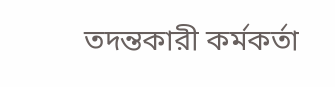তদন্তকারী কর্মকর্তা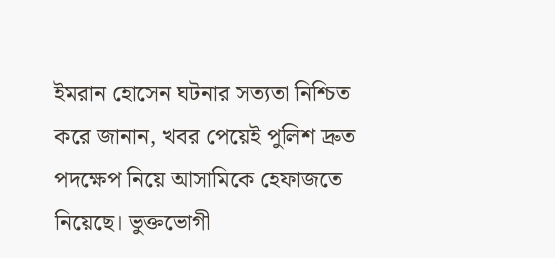ইমরান হোসেন ঘটনার সত্যতা নিশ্চিত করে জানান, খবর পেয়েই পুলিশ দ্রুত পদক্ষেপ নিয়ে আসামিকে হেফাজতে নিয়েছে। ভুক্তভোগী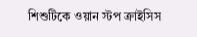শিশুটিকে ওয়ান স্টপ ক্রাইসিস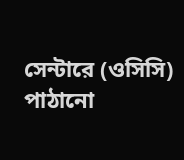সেন্টারে (ওসিসি) পাঠানো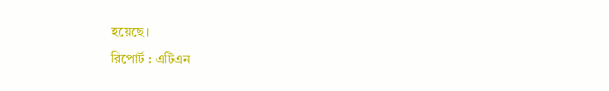হয়েছে।
রিপোর্ট : এটিএন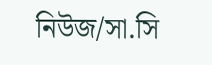নিউজ/সা.সি